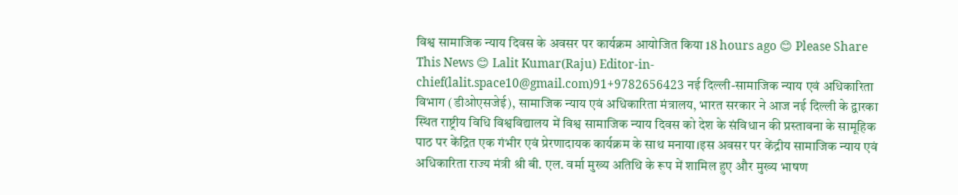विश्व सामाजिक न्याय दिवस के अवसर पर कार्यक्रम आयोजित किया 18 hours ago 😊 Please Share This News 😊 Lalit Kumar(Raju) Editor-in-chief(lalit.space10@gmail.com)91+9782656423 नई दिल्ली-सामाजिक न्याय एवं अधिकारिता विभाग (डीओएसजेई), सामाजिक न्याय एवं अधिकारिता मंत्रालय, भारत सरकार ने आज नई दिल्ली के द्वारका स्थित राष्ट्रीय विधि विश्वविद्यालय में विश्व सामाजिक न्याय दिवस को देश के संविधान की प्रस्तावना के सामूहिक पाठ पर केंद्रित एक गंभीर एवं प्रेरणादायक कार्यक्रम के साथ मनाया।इस अवसर पर केंद्रीय सामाजिक न्याय एवं अधिकारिता राज्य मंत्री श्री बी. एल. वर्मा मुख्य अतिथि के रूप में शामिल हुए और मुख्य भाषण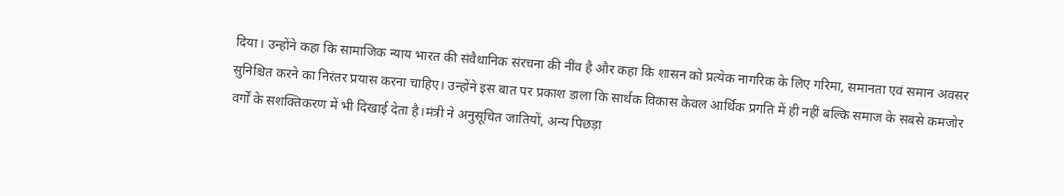दिया। उन्होंने कहा कि सामाजिक न्याय भारत की संवैधानिक संरचना की नींव है और कहा कि शासन को प्रत्येक नागरिक के लिए गरिमा, समानता एवं समान अवसर सुनिश्चित करने का निरंतर प्रयास करना चाहिए। उन्होंने इस बात पर प्रकाश डाला कि सार्थक विकास केवल आर्थिक प्रगति में ही नहीं बल्कि समाज के सबसे कमजोर वर्गों के सशक्तिकरण में भी दिखाई देता है।मंत्री ने अनुसूचित जातियों, अन्य पिछड़ा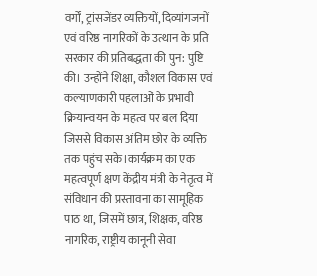वर्गों, ट्रांसजेंडर व्यक्तियों, दिव्यांगजनों एवं वरिष्ठ नागरिकों के उत्थान के प्रति सरकार की प्रतिबद्धता की पुन: पुष्टि की। उन्होंने शिक्षा, कौशल विकास एवं कल्याणकारी पहलाओं के प्रभावी क्रियान्वयन के महत्व पर बल दिया जिससे विकास अंतिम छोर के व्यक्ति तक पहुंच सके।कार्यक्रम का एक महत्वपूर्ण क्षण केंद्रीय मंत्री के नेतृत्व में संविधान की प्रस्तावना का सामूहिक पाठ था, जिसमें छात्र, शिक्षक, वरिष्ठ नागरिक, राष्ट्रीय कानूनी सेवा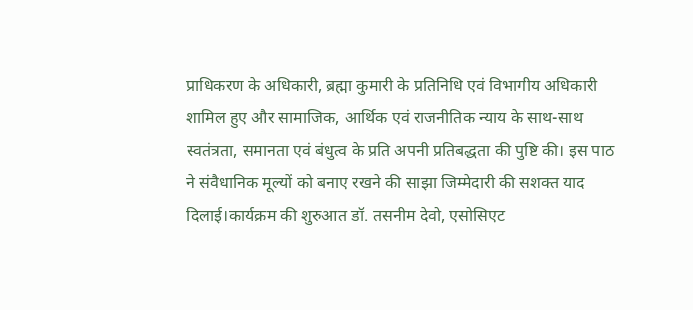प्राधिकरण के अधिकारी, ब्रह्मा कुमारी के प्रतिनिधि एवं विभागीय अधिकारी शामिल हुए और सामाजिक, आर्थिक एवं राजनीतिक न्याय के साथ-साथ स्वतंत्रता, समानता एवं बंधुत्व के प्रति अपनी प्रतिबद्धता की पुष्टि की। इस पाठ ने संवैधानिक मूल्यों को बनाए रखने की साझा जिम्मेदारी की सशक्त याद दिलाई।कार्यक्रम की शुरुआत डॉ. तसनीम देवो, एसोसिएट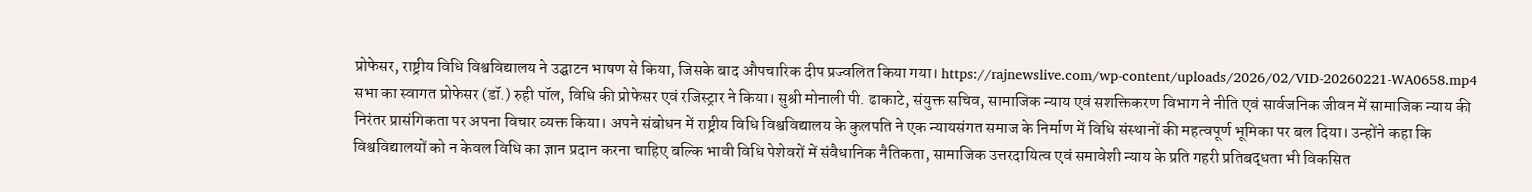प्रोफेसर, राष्ट्रीय विधि विश्वविद्यालय ने उद्घाटन भाषण से किया, जिसके बाद औपचारिक दीप प्रज्वलित किया गया। https://rajnewslive.com/wp-content/uploads/2026/02/VID-20260221-WA0658.mp4 सभा का स्वागत प्रोफेसर (डॉ.) रुही पॉल, विधि की प्रोफेसर एवं रजिस्ट्रार ने किया। सुश्री मोनाली पी. ढाकाटे, संयुक्त सचिव, सामाजिक न्याय एवं सशक्तिकरण विभाग ने नीति एवं सार्वजनिक जीवन में सामाजिक न्याय की निरंतर प्रासंगिकता पर अपना विचार व्यक्त किया। अपने संबोधन में राष्ट्रीय विधि विश्वविद्यालय के कुलपति ने एक न्यायसंगत समाज के निर्माण में विधि संस्थानों की महत्वपूर्ण भूमिका पर बल दिया। उन्होंने कहा कि विश्वविद्यालयों को न केवल विधि का ज्ञान प्रदान करना चाहिए बल्कि भावी विधि पेशेवरों में संवैधानिक नैतिकता, सामाजिक उत्तरदायित्व एवं समावेशी न्याय के प्रति गहरी प्रतिबद्धता भी विकसित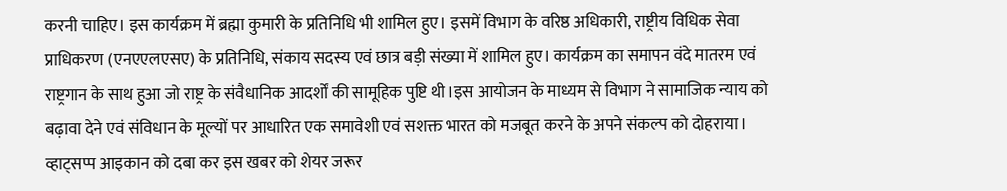करनी चाहिए। इस कार्यक्रम में ब्रह्मा कुमारी के प्रतिनिधि भी शामिल हुए। इसमें विभाग के वरिष्ठ अधिकारी, राष्ट्रीय विधिक सेवा प्राधिकरण (एनएएलएसए) के प्रतिनिधि, संकाय सदस्य एवं छात्र बड़ी संख्या में शामिल हुए। कार्यक्रम का समापन वंदे मातरम एवं राष्ट्रगान के साथ हुआ जो राष्ट्र के संवैधानिक आदर्शों की सामूहिक पुष्टि थी।इस आयोजन के माध्यम से विभाग ने सामाजिक न्याय को बढ़ावा देने एवं संविधान के मूल्यों पर आधारित एक समावेशी एवं सशक्त भारत को मजबूत करने के अपने संकल्प को दोहराया। व्हाट्सप्प आइकान को दबा कर इस खबर को शेयर जरूर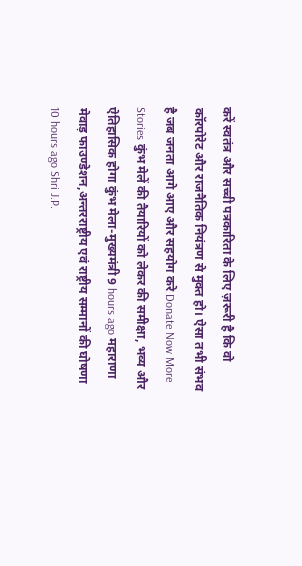करें स्वतंत्र और सच्ची पत्रकारिता के लिए ज़रूरी है कि वो कॉरपोरेट और राजनैतिक नियंत्रण से मुक्त हो। ऐसा तभी संभव है जब जनता आगे आए और सहयोग करे Donate Now More Stories कुंभ मेलें की तैयारियों को लेकर की समीक्षा, भव्य और ऐतिहासिक होगा कुंभ मेला-मुख्यमंत्री 9 hours ago महाराणा मेवाड़ फाउण्डेशन,अन्तरराष्ट्रीय एवं राष्ट्रीय सम्मानों की घोषणा 10 hours ago Shri J.P.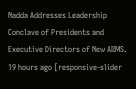Nadda Addresses Leadership Conclave of Presidents and Executive Directors of New AIIMS. 19 hours ago [responsive-slider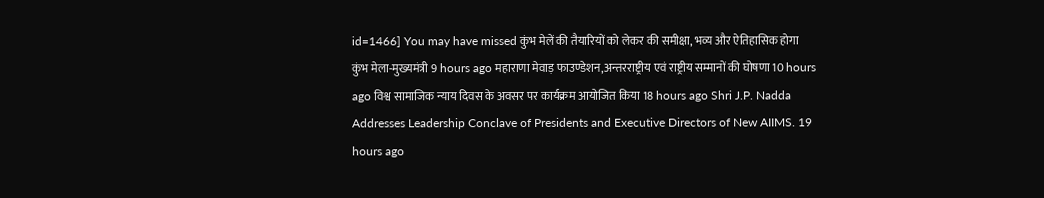id=1466] You may have missed कुंभ मेलें की तैयारियों को लेकर की समीक्षा, भव्य और ऐतिहासिक होगा कुंभ मेला-मुख्यमंत्री 9 hours ago महाराणा मेवाड़ फाउण्डेशन,अन्तरराष्ट्रीय एवं राष्ट्रीय सम्मानों की घोषणा 10 hours ago विश्व सामाजिक न्याय दिवस के अवसर पर कार्यक्रम आयोजित किया 18 hours ago Shri J.P. Nadda Addresses Leadership Conclave of Presidents and Executive Directors of New AIIMS. 19 hours ago